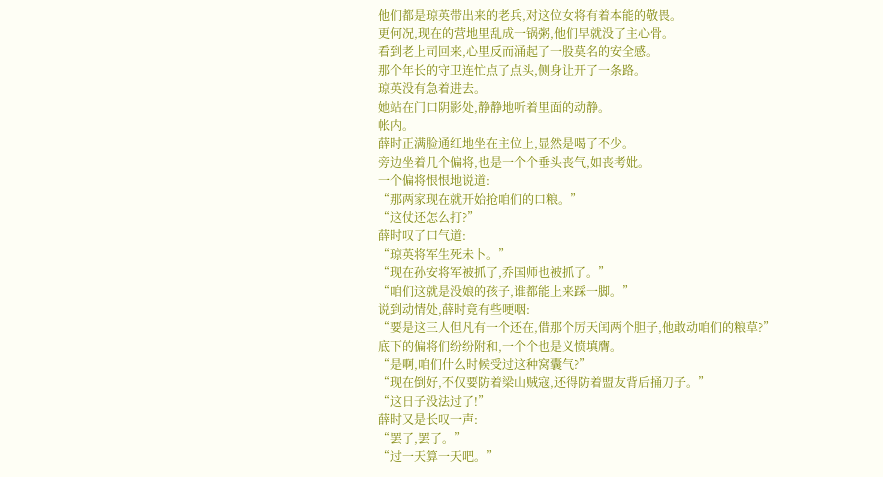他们都是琼英带出来的老兵,对这位女将有着本能的敬畏。
更何况,现在的营地里乱成一锅粥,他们早就没了主心骨。
看到老上司回来,心里反而涌起了一股莫名的安全感。
那个年长的守卫连忙点了点头,侧身让开了一条路。
琼英没有急着进去。
她站在门口阴影处,静静地听着里面的动静。
帐内。
薛时正满脸通红地坐在主位上,显然是喝了不少。
旁边坐着几个偏将,也是一个个垂头丧气,如丧考妣。
一个偏将恨恨地说道:
“那两家现在就开始抢咱们的口粮。”
“这仗还怎么打?”
薛时叹了口气道:
“琼英将军生死未卜。”
“现在孙安将军被抓了,乔国师也被抓了。”
“咱们这就是没娘的孩子,谁都能上来踩一脚。”
说到动情处,薛时竟有些哽咽:
“要是这三人但凡有一个还在,借那个厉天闰两个胆子,他敢动咱们的粮草?”
底下的偏将们纷纷附和,一个个也是义愤填膺。
“是啊,咱们什么时候受过这种窝囊气?”
“现在倒好,不仅要防着梁山贼寇,还得防着盟友背后捅刀子。”
“这日子没法过了!”
薛时又是长叹一声:
“罢了,罢了。”
“过一天算一天吧。”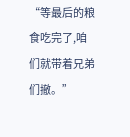“等最后的粮食吃完了,咱们就带着兄弟们撤。”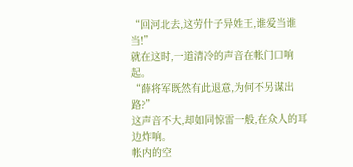“回河北去,这劳什子异姓王,谁爱当谁当!”
就在这时,一道清冷的声音在帐门口响起。
“薛将军既然有此退意,为何不另谋出路?”
这声音不大,却如同惊雷一般,在众人的耳边炸响。
帐内的空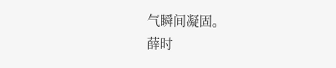气瞬间凝固。
薛时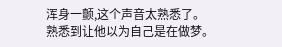浑身一颤,这个声音太熟悉了。
熟悉到让他以为自己是在做梦。